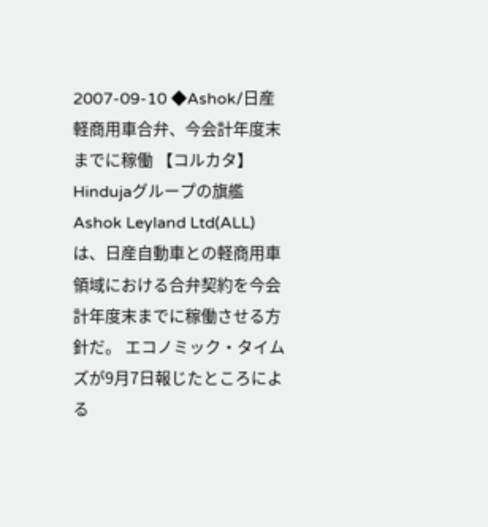2007-09-10 ◆Ashok/日産軽商用車合弁、今会計年度末までに稼働 【コルカタ】Hindujaグループの旗艦Ashok Leyland Ltd(ALL)は、日産自動車との軽商用車領域における合弁契約を今会計年度末までに稼働させる方針だ。 エコノミック・タイムズが9月7日報じたところによる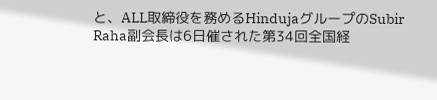と、ALL取締役を務めるHindujaグループのSubir Raha副会長は6日催された第34回全国経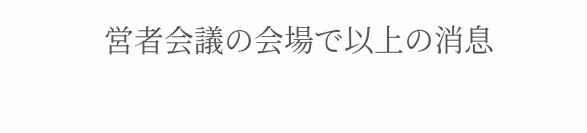営者会議の会場で以上の消息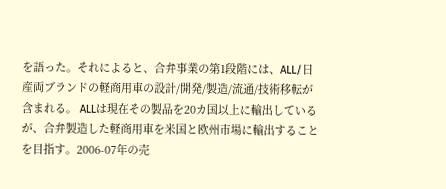を語った。それによると、合弁事業の第1段階には、ALL/日産両ブランドの軽商用車の設計/開発/製造/流通/技術移転が含まれる。 ALLは現在その製品を20カ国以上に輸出しているが、合弁製造した軽商用車を米国と欧州市場に輸出することを目指す。2006-07年の売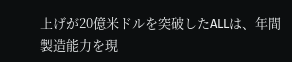上げが20億米ドルを突破したALLは、年間製造能力を現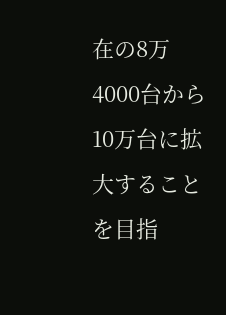在の8万4000台から10万台に拡大することを目指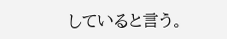していると言う。